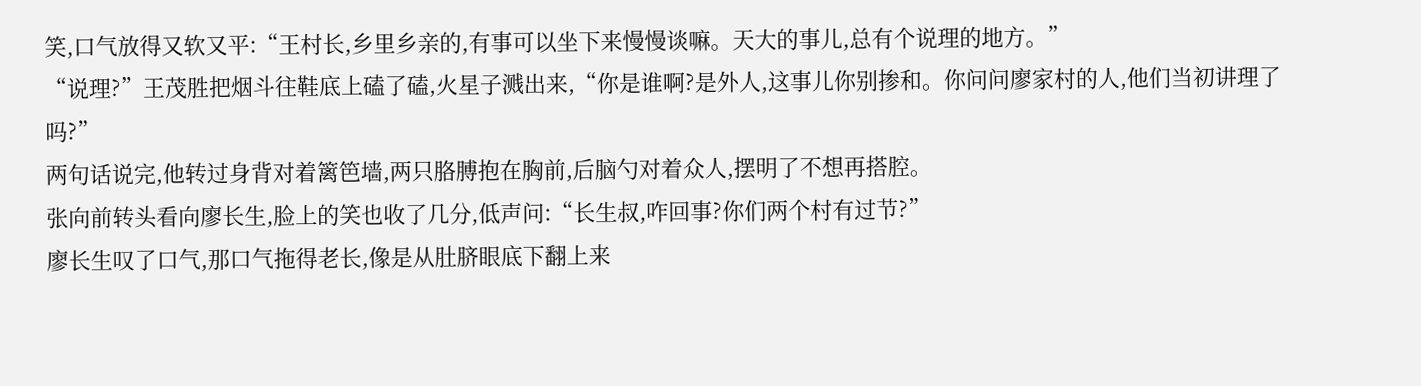笑,口气放得又软又平:“王村长,乡里乡亲的,有事可以坐下来慢慢谈嘛。天大的事儿,总有个说理的地方。”
“说理?”王茂胜把烟斗往鞋底上磕了磕,火星子溅出来,“你是谁啊?是外人,这事儿你别掺和。你问问廖家村的人,他们当初讲理了吗?”
两句话说完,他转过身背对着篱笆墙,两只胳膊抱在胸前,后脑勺对着众人,摆明了不想再搭腔。
张向前转头看向廖长生,脸上的笑也收了几分,低声问:“长生叔,咋回事?你们两个村有过节?”
廖长生叹了口气,那口气拖得老长,像是从肚脐眼底下翻上来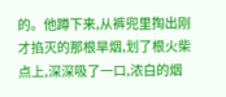的。他蹲下来,从裤兜里掏出刚才掐灭的那根旱烟,划了根火柴点上,深深吸了一口,浓白的烟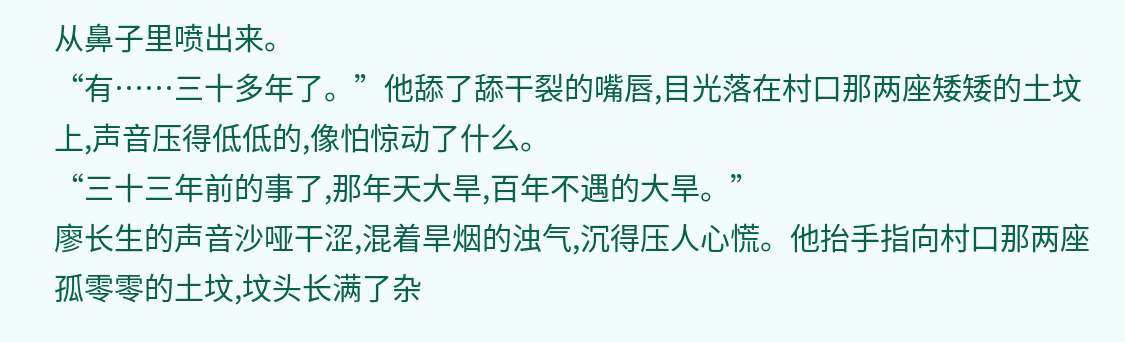从鼻子里喷出来。
“有……三十多年了。”他舔了舔干裂的嘴唇,目光落在村口那两座矮矮的土坟上,声音压得低低的,像怕惊动了什么。
“三十三年前的事了,那年天大旱,百年不遇的大旱。”
廖长生的声音沙哑干涩,混着旱烟的浊气,沉得压人心慌。他抬手指向村口那两座孤零零的土坟,坟头长满了杂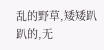乱的野草,矮矮趴趴的,无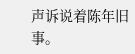声诉说着陈年旧事。